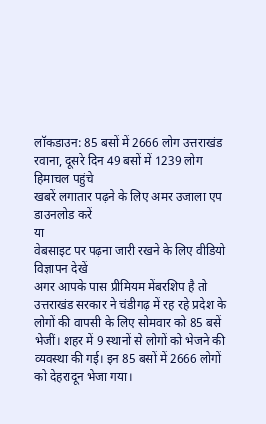लॉकडाउन: 85 बसों में 2666 लोग उत्तराखंड रवाना, दूसरे दिन 49 बसों में 1239 लोग हिमाचल पहुंचे
खबरें लगातार पढ़ने के लिए अमर उजाला एप डाउनलोड करें
या
वेबसाइट पर पढ़ना जारी रखने के लिए वीडियो विज्ञापन देखें
अगर आपके पास प्रीमियम मेंबरशिप है तो
उत्तराखंड सरकार ने चंडीगढ़ में रह रहे प्रदेश के लोगों की वापसी के लिए सोमवार को 85 बसें भेजीं। शहर में 9 स्थानों से लोगों को भेजने की व्यवस्था की गई। इन 85 बसों में 2666 लोगों को देहरादून भेजा गया।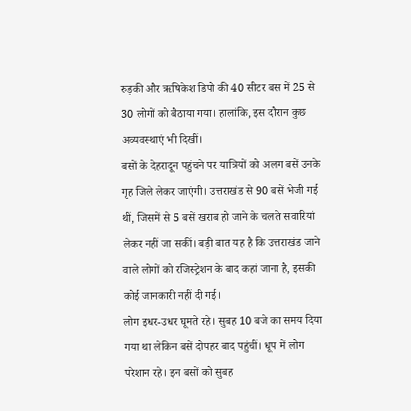रुड़की और ऋषिकेश डिपो की 40 सीटर बस में 25 से 30 लोगों को बैठाया गया। हालांकि, इस दौरान कुछ अव्यवस्थाएं भी दिखीं।
बसों के देहरादून पहुंचने पर यात्रियों को अलग बसें उनके गृह जिले लेकर जाएंगी। उत्तराखंड से 90 बसें भेजी गई थीं, जिसमें से 5 बसें खराब हो जाने के चलते सवारियां लेकर नहीं जा सकीं। बड़ी बात यह है कि उत्तराखंड जाने वाले लोगों को रजिस्ट्रेशन के बाद कहां जाना है, इसकी कोई जानकारी नहीं दी गई।
लोग इधर-उधर घूमते रहे। सुबह 10 बजे का समय दिया गया था लेकिन बसें दोपहर बाद पहुंचीं। धूप में लोग परेशान रहे। इन बसों को सुबह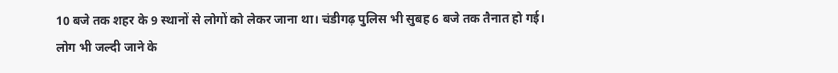10 बजे तक शहर के 9 स्थानों से लोगों को लेकर जाना था। चंडीगढ़ पुलिस भी सुबह 6 बजे तक तैनात हो गई। लोग भी जल्दी जाने के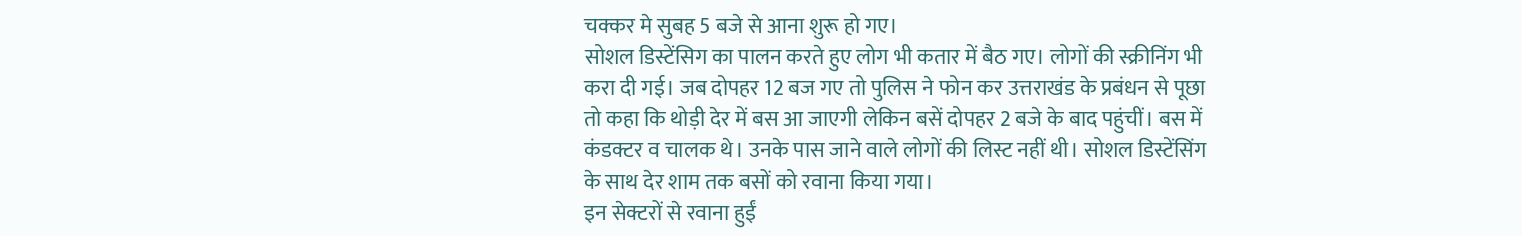चक्कर मे सुबह 5 बजे से आना शुरू हो गए।
सोशल डिस्टेंसिग का पालन करते हुए लोग भी कतार में बैठ गए। लोगों की स्क्रीनिंग भी करा दी गई। जब दोपहर 12 बज गए तो पुलिस ने फोन कर उत्तराखंड के प्रबंधन से पूछा तो कहा कि थोड़ी देर में बस आ जाएगी लेकिन बसें दोपहर 2 बजे के बाद पहुंचीं। बस में कंडक्टर व चालक थे। उनके पास जाने वाले लोगों की लिस्ट नहीं थी। सोशल डिस्टेंसिंग के साथ देर शाम तक बसों को रवाना किया गया।
इन सेक्टरों से रवाना हुईं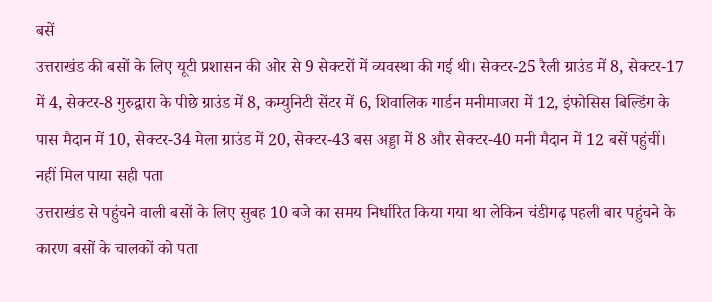बसें
उत्तराखंड की बसों के लिए यूटी प्रशासन की ओर से 9 सेक्टरों में व्यवस्था की गई थी। सेक्टर-25 रैली ग्राउंड में 8, सेक्टर-17 में 4, सेक्टर-8 गुरुद्वारा के पीछे ग्राउंड में 8, कम्युनिटी सेंटर में 6, शिवालिक गार्डन मनीमाजरा में 12, इंफोसिस बिल्डिंग के पास मैदान में 10, सेक्टर-34 मेला ग्राउंड में 20, सेक्टर-43 बस अड्डा में 8 और सेक्टर-40 मनी मैदान में 12 बसें पहुंचीं।
नहीं मिल पाया सही पता
उत्तराखंड से पहुंचने वाली बसों के लिए सुबह 10 बजे का समय निर्धारित किया गया था लेकिन चंडीगढ़ पहली बार पहुंचने के कारण बसों के चालकों को पता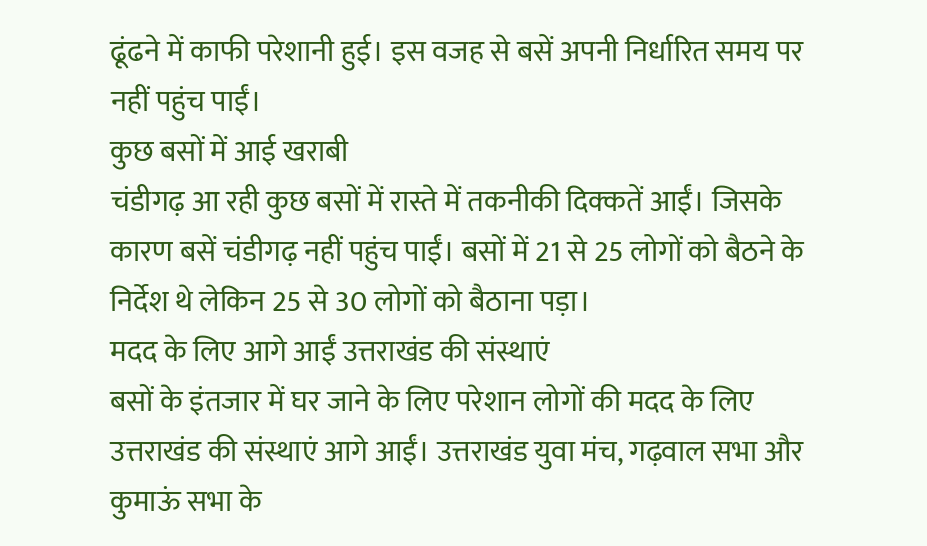ढूंढने में काफी परेशानी हुई। इस वजह से बसें अपनी निर्धारित समय पर नहीं पहुंच पाईं।
कुछ बसों में आई खराबी
चंडीगढ़ आ रही कुछ बसों में रास्ते में तकनीकी दिक्कतें आईं। जिसके कारण बसें चंडीगढ़ नहीं पहुंच पाईं। बसों में 21 से 25 लोगों को बैठने के निर्देश थे लेकिन 25 से 30 लोगों को बैठाना पड़ा।
मदद के लिए आगे आईं उत्तराखंड की संस्थाएं
बसों के इंतजार में घर जाने के लिए परेशान लोगों की मदद के लिए उत्तराखंड की संस्थाएं आगे आईं। उत्तराखंड युवा मंच, गढ़वाल सभा और कुमाऊं सभा के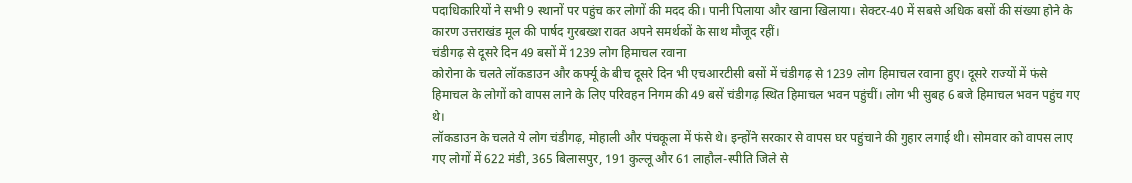पदाधिकारियों ने सभी 9 स्थानों पर पहुंच कर लोगों की मदद की। पानी पिलाया और खाना खिलाया। सेक्टर-40 में सबसे अधिक बसों की संख्या होने के कारण उत्तराखंड मूल की पार्षद गुरबख्श रावत अपने समर्थकों के साथ मौजूद रहीं।
चंडीगढ़ से दूसरे दिन 49 बसों में 1239 लोग हिमाचल रवाना
कोरोना के चलते लॉकडाउन और कर्फ्यू के बीच दूसरे दिन भी एचआरटीसी बसों में चंडीगढ़ से 1239 लोग हिमाचल रवाना हुए। दूसरे राज्यों में फंसे हिमाचल के लोगों को वापस लाने के लिए परिवहन निगम की 49 बसें चंडीगढ़ स्थित हिमाचल भवन पहुंचीं। लोग भी सुबह 6 बजे हिमाचल भवन पहुंच गए थे।
लॉकडाउन के चलते ये लोग चंडीगढ़, मोहाली और पंचकूला में फंसे थे। इन्होंने सरकार से वापस घर पहुंचाने की गुहार लगाई थी। सोमवार को वापस लाए गए लोगों में 622 मंडी, 365 बिलासपुर, 191 कुल्लू और 61 लाहौल-स्पीति जिले से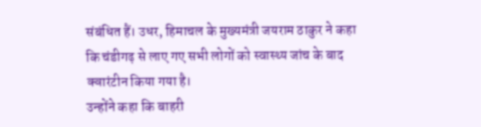संबंधित हैं। उधर, हिमाचल के मुख्यमंत्री जयराम ठाकुर ने कहा कि चंडीगढ़ से लाए गए सभी लोगों को स्वास्थ्य जांच के बाद क्वारंटीन किया गया है।
उन्होंने कहा कि बाहरी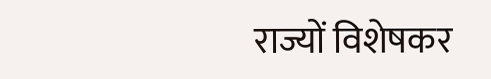राज्यों विशेषकर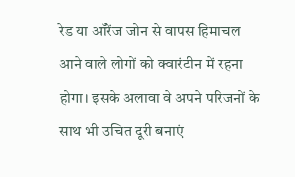रेड या ऑरेंज जोन से वापस हिमाचल आने वाले लोगों को क्वारंटीन में रहना होगा। इसके अलावा वे अपने परिजनों के साथ भी उचित दूरी बनाएं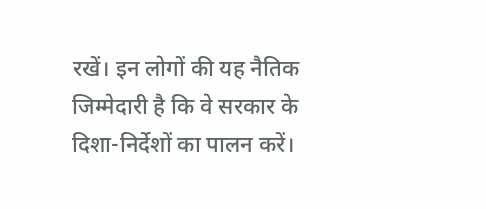रखें। इन लोगों की यह नैतिक जिम्मेदारी है कि वे सरकार के दिशा-निर्देशों का पालन करें।